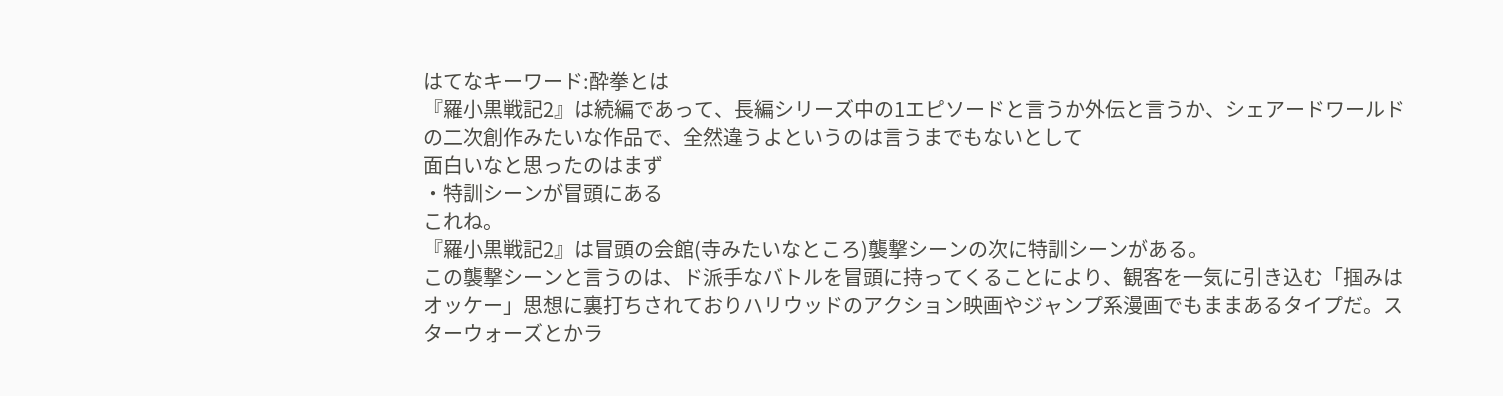はてなキーワード:酔拳とは
『羅小黒戦記2』は続編であって、長編シリーズ中の1エピソードと言うか外伝と言うか、シェアードワールドの二次創作みたいな作品で、全然違うよというのは言うまでもないとして
面白いなと思ったのはまず
・特訓シーンが冒頭にある
これね。
『羅小黒戦記2』は冒頭の会館(寺みたいなところ)襲撃シーンの次に特訓シーンがある。
この襲撃シーンと言うのは、ド派手なバトルを冒頭に持ってくることにより、観客を一気に引き込む「掴みはオッケー」思想に裏打ちされておりハリウッドのアクション映画やジャンプ系漫画でもままあるタイプだ。スターウォーズとかラ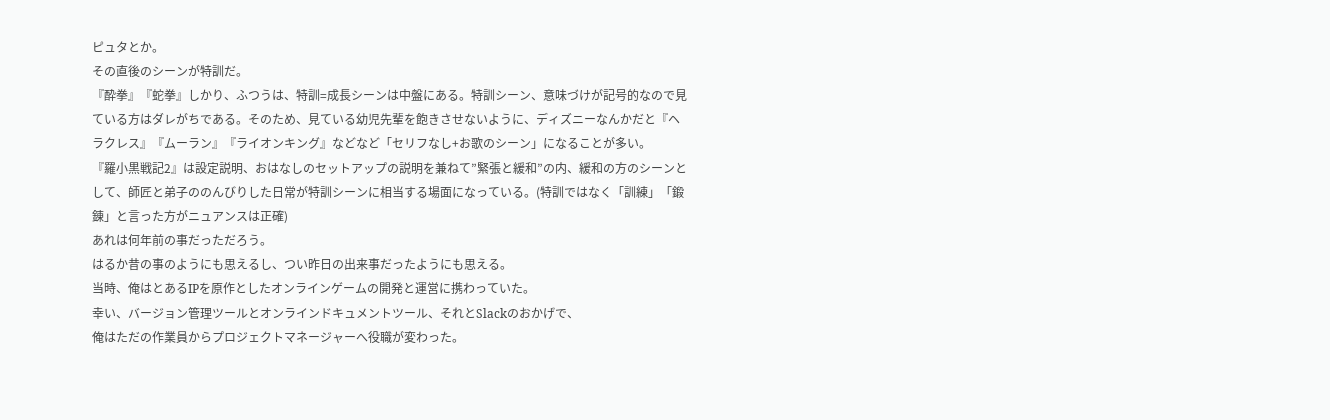ピュタとか。
その直後のシーンが特訓だ。
『酔拳』『蛇拳』しかり、ふつうは、特訓=成長シーンは中盤にある。特訓シーン、意味づけが記号的なので見ている方はダレがちである。そのため、見ている幼児先輩を飽きさせないように、ディズニーなんかだと『ヘラクレス』『ムーラン』『ライオンキング』などなど「セリフなし+お歌のシーン」になることが多い。
『羅小黒戦記2』は設定説明、おはなしのセットアップの説明を兼ねて”緊張と緩和”の内、緩和の方のシーンとして、師匠と弟子ののんびりした日常が特訓シーンに相当する場面になっている。(特訓ではなく「訓練」「鍛錬」と言った方がニュアンスは正確)
あれは何年前の事だっただろう。
はるか昔の事のようにも思えるし、つい昨日の出来事だったようにも思える。
当時、俺はとあるIPを原作としたオンラインゲームの開発と運営に携わっていた。
幸い、バージョン管理ツールとオンラインドキュメントツール、それとSlackのおかげで、
俺はただの作業員からプロジェクトマネージャーへ役職が変わった。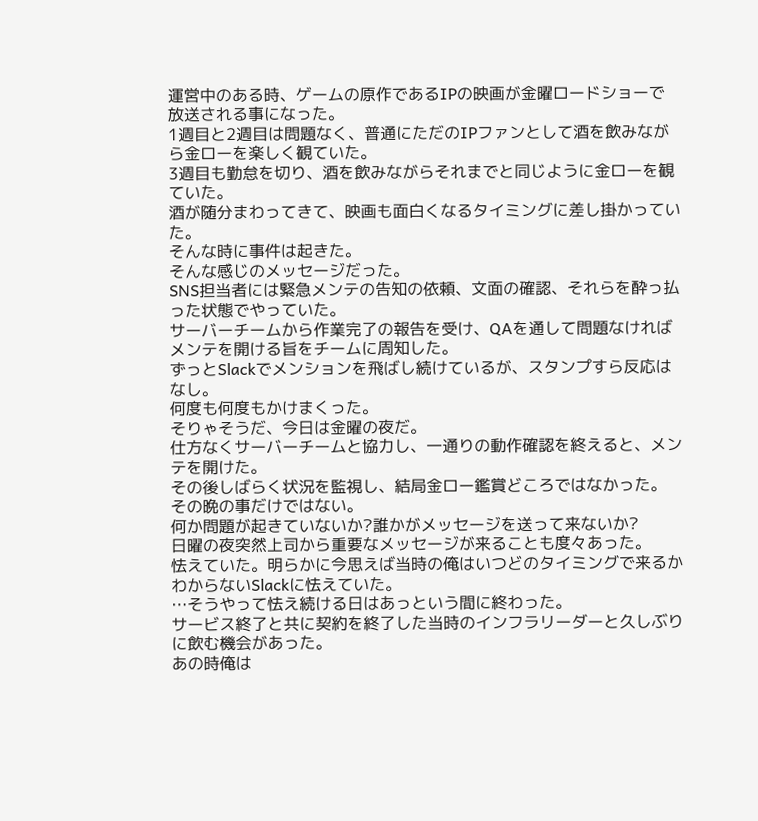運営中のある時、ゲームの原作であるIPの映画が金曜ロードショーで放送される事になった。
1週目と2週目は問題なく、普通にただのIPファンとして酒を飲みながら金ローを楽しく観ていた。
3週目も勤怠を切り、酒を飲みながらそれまでと同じように金ローを観ていた。
酒が随分まわってきて、映画も面白くなるタイミングに差し掛かっていた。
そんな時に事件は起きた。
そんな感じのメッセージだった。
SNS担当者には緊急メンテの告知の依頼、文面の確認、それらを酔っ払った状態でやっていた。
サーバーチームから作業完了の報告を受け、QAを通して問題なければメンテを開ける旨をチームに周知した。
ずっとSlackでメンションを飛ばし続けているが、スタンプすら反応はなし。
何度も何度もかけまくった。
そりゃそうだ、今日は金曜の夜だ。
仕方なくサーバーチームと協力し、一通りの動作確認を終えると、メンテを開けた。
その後しばらく状況を監視し、結局金ロー鑑賞どころではなかった。
その晩の事だけではない。
何か問題が起きていないか?誰かがメッセージを送って来ないか?
日曜の夜突然上司から重要なメッセージが来ることも度々あった。
怯えていた。明らかに今思えば当時の俺はいつどのタイミングで来るかわからないSlackに怯えていた。
…そうやって怯え続ける日はあっという間に終わった。
サービス終了と共に契約を終了した当時のインフラリーダーと久しぶりに飲む機会があった。
あの時俺は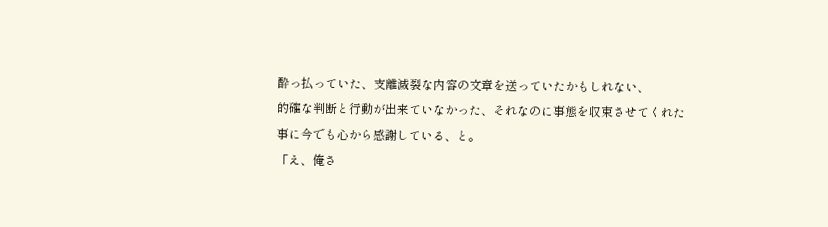酔っ払っていた、支離滅裂な内容の文章を送っていたかもしれない、
的確な判断と行動が出来ていなかった、それなのに事態を収束させてくれた事に今でも心から感謝している、と。
「え、俺さ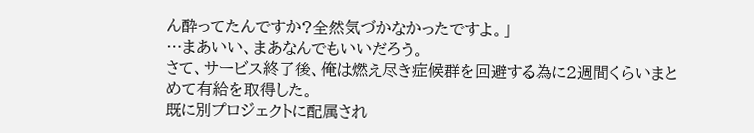ん酔ってたんですか?全然気づかなかったですよ。」
…まあいい、まあなんでもいいだろう。
さて、サービス終了後、俺は燃え尽き症候群を回避する為に2週間くらいまとめて有給を取得した。
既に別プロジェクトに配属され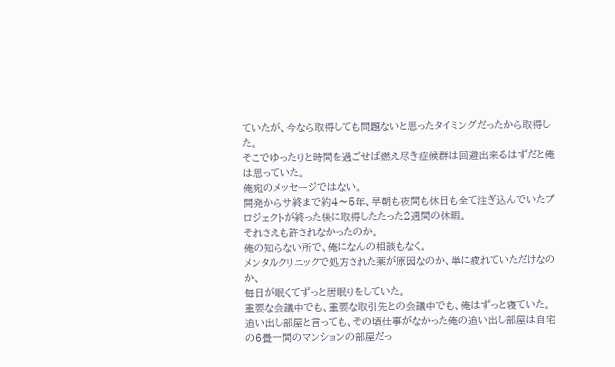ていたが、今なら取得しても問題ないと思ったタイミングだったから取得した。
そこでゆったりと時間を過ごせば燃え尽き症候群は回避出来るはずだと俺は思っていた。
俺宛のメッセージではない。
開発からサ終まで約4〜5年、早朝も夜間も休日も全て注ぎ込んでいたプロジェクトが終った後に取得したたった2週間の休暇。
それさえも許されなかったのか。
俺の知らない所で、俺になんの相談もなく。
メンタルクリニックで処方された薬が原因なのか、単に疲れていただけなのか、
毎日が眠くてずっと居眠りをしていた。
重要な会議中でも、重要な取引先との会議中でも、俺はずっと寝ていた。
追い出し部屋と言っても、その頃仕事がなかった俺の追い出し部屋は自宅の6畳一間のマンションの部屋だっ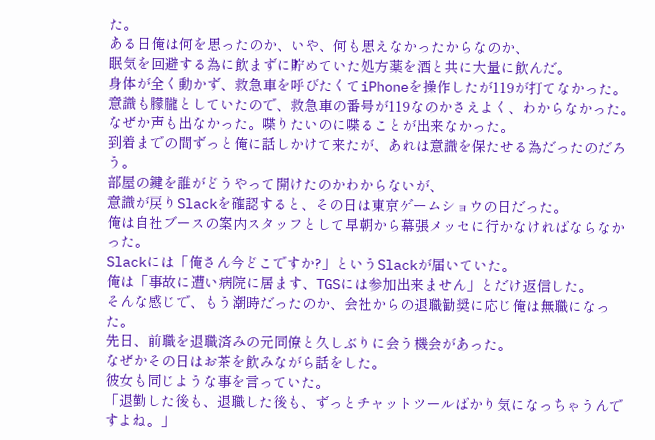た。
ある日俺は何を思ったのか、いや、何も思えなかったからなのか、
眠気を回避する為に飲まずに貯めていた処方薬を酒と共に大量に飲んだ。
身体が全く動かず、救急車を呼びたくてiPhoneを操作したが119が打てなかった。
意識も朦朧としていたので、救急車の番号が119なのかさえよく、わからなかった。
なぜか声も出なかった。喋りたいのに喋ることが出来なかった。
到着までの間ずっと俺に話しかけて来たが、あれは意識を保たせる為だったのだろう。
部屋の鍵を誰がどうやって開けたのかわからないが、
意識が戻りSlackを確認すると、その日は東京ゲームショウの日だった。
俺は自社ブースの案内スタッフとして早朝から幕張メッセに行かなければならなかった。
Slackには「俺さん今どこですか?」というSlackが届いていた。
俺は「事故に遭い病院に居ます、TGSには参加出来ません」とだけ返信した。
そんな感じで、もう潮時だったのか、会社からの退職勧奨に応じ俺は無職になった。
先日、前職を退職済みの元同僚と久しぶりに会う機会があった。
なぜかその日はお茶を飲みながら話をした。
彼女も同じような事を言っていた。
「退勤した後も、退職した後も、ずっとチャットツールばかり気になっちゃうんですよね。」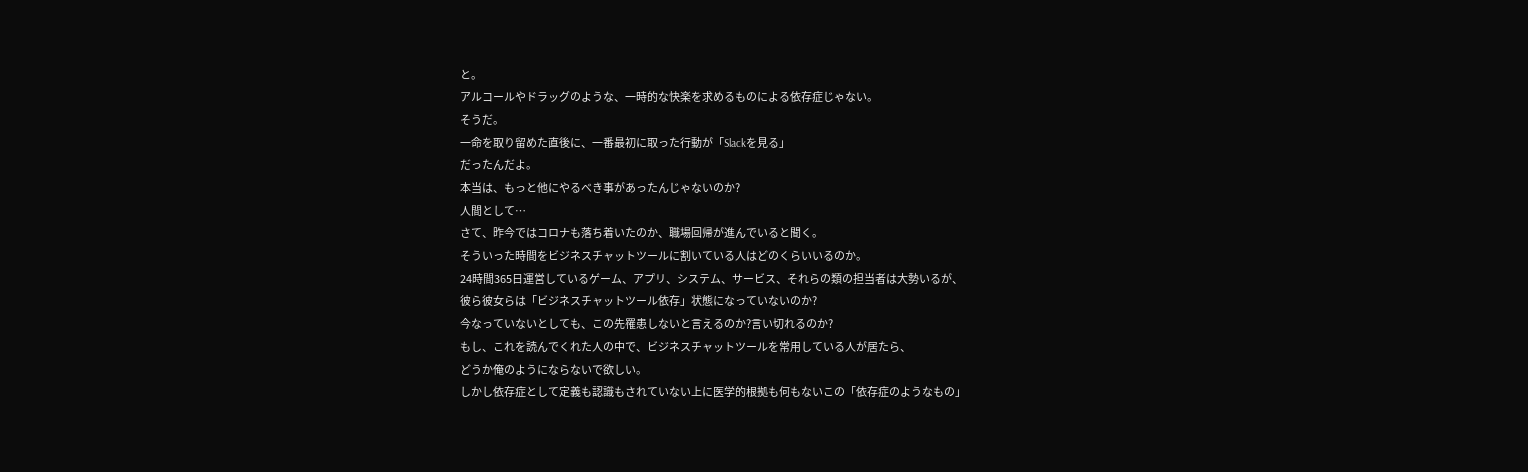と。
アルコールやドラッグのような、一時的な快楽を求めるものによる依存症じゃない。
そうだ。
一命を取り留めた直後に、一番最初に取った行動が「Slackを見る」
だったんだよ。
本当は、もっと他にやるべき事があったんじゃないのか?
人間として…
さて、昨今ではコロナも落ち着いたのか、職場回帰が進んでいると聞く。
そういった時間をビジネスチャットツールに割いている人はどのくらいいるのか。
24時間365日運営しているゲーム、アプリ、システム、サービス、それらの類の担当者は大勢いるが、
彼ら彼女らは「ビジネスチャットツール依存」状態になっていないのか?
今なっていないとしても、この先罹患しないと言えるのか?言い切れるのか?
もし、これを読んでくれた人の中で、ビジネスチャットツールを常用している人が居たら、
どうか俺のようにならないで欲しい。
しかし依存症として定義も認識もされていない上に医学的根拠も何もないこの「依存症のようなもの」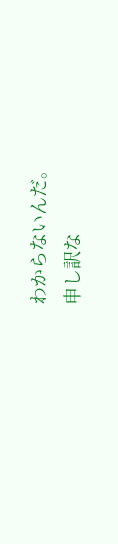わからないんだ。
申し訳な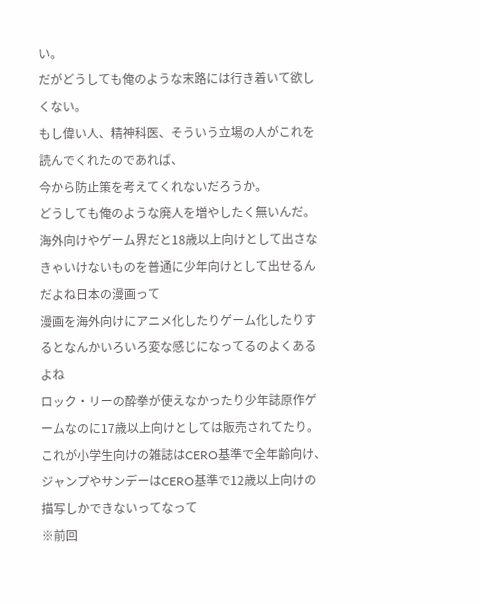い。
だがどうしても俺のような末路には行き着いて欲しくない。
もし偉い人、精神科医、そういう立場の人がこれを読んでくれたのであれば、
今から防止策を考えてくれないだろうか。
どうしても俺のような廃人を増やしたく無いんだ。
海外向けやゲーム界だと18歳以上向けとして出さなきゃいけないものを普通に少年向けとして出せるんだよね日本の漫画って
漫画を海外向けにアニメ化したりゲーム化したりするとなんかいろいろ変な感じになってるのよくあるよね
ロック・リーの酔拳が使えなかったり少年誌原作ゲームなのに17歳以上向けとしては販売されてたり。
これが小学生向けの雑誌はCERO基準で全年齢向け、ジャンプやサンデーはCERO基準で12歳以上向けの描写しかできないってなって
※前回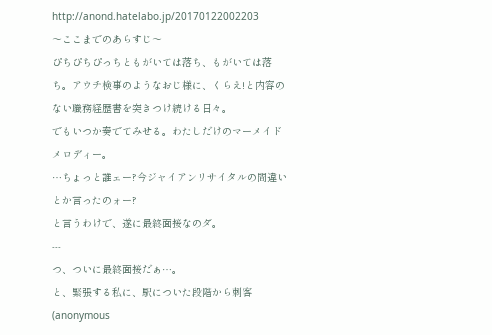http://anond.hatelabo.jp/20170122002203
〜ここまでのあらすじ〜
ぴちぴちぴっちともがいては落ち、もがいては落ち。アウチ検事のようなおじ様に、くらえ!と内容のない職務経歴書を突きつけ続ける日々。
でもいつか奏でてみせる。わたしだけのマーメイドメロディー。
…ちょっと誰ェー?今ジャイアンリサイタルの間違いとか言ったのォー?
と言うわけで、遂に最終面接なのダ。
---
つ、ついに最終面接だぁ…。
と、緊張する私に、駅についた段階から刺客(anonymous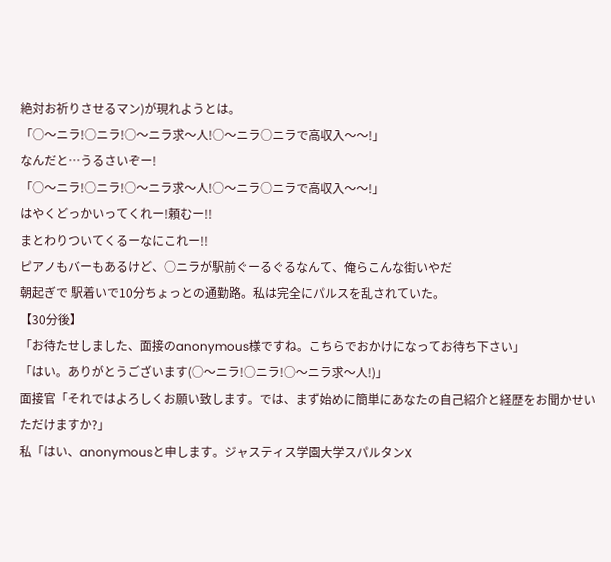絶対お祈りさせるマン)が現れようとは。
「○〜ニラ!○ニラ!○〜ニラ求〜人!○〜ニラ○ニラで高収入〜〜!」
なんだと…うるさいぞー!
「○〜ニラ!○ニラ!○〜ニラ求〜人!○〜ニラ○ニラで高収入〜〜!」
はやくどっかいってくれー!頼むー!!
まとわりついてくるーなにこれー!!
ピアノもバーもあるけど、○ニラが駅前ぐーるぐるなんて、俺らこんな街いやだ
朝起ぎで 駅着いで10分ちょっとの通勤路。私は完全にパルスを乱されていた。
【30分後】
「お待たせしました、面接のanonymous様ですね。こちらでおかけになってお待ち下さい」
「はい。ありがとうございます(○〜ニラ!○ニラ!○〜ニラ求〜人!)」
面接官「それではよろしくお願い致します。では、まず始めに簡単にあなたの自己紹介と経歴をお聞かせいただけますか?」
私「はい、anonymousと申します。ジャスティス学園大学スパルタンX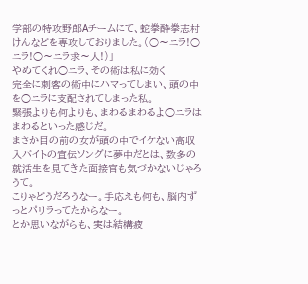学部の特攻野郎Aチームにて、蛇拳酔拳志村けんなどを専攻しておりました。(○〜ニラ!○ニラ!○〜ニラ求〜人!)」
やめてくれ○ニラ、その術は私に効く
完全に刺客の術中にハマってしまい、頭の中を○ニラに支配されてしまった私。
緊張よりも何よりも、まわるまわるよ○ニラはまわるといった感じだ。
まさか目の前の女が頭の中でイケない高収入バイトの宣伝ソングに夢中だとは、数多の就活生を見てきた面接官も気づかないじゃろうて。
こりゃどうだろうなー。手応えも何も、脳内ずっとパリラってたからなー。
とか思いながらも、実は結構疲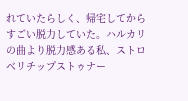れていたらしく、帰宅してからすごい脱力していた。ハルカリの曲より脱力感ある私、ストロベリチップストゥナー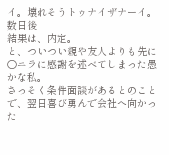イ。壊れそうトゥナイザナーイ。
数日後
結果は、内定。
と、ついつい親や友人よりも先に○ニラに感謝を述べてしまった愚かな私。
さっそく条件面談があるとのことで、翌日喜び勇んで会社へ向かった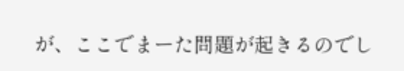が、ここでまーた問題が起きるのでし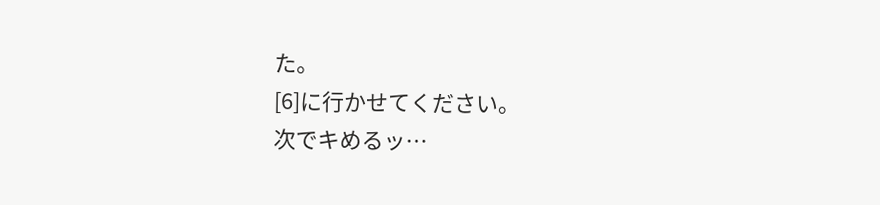た。
[6]に行かせてください。
次でキめるッ…